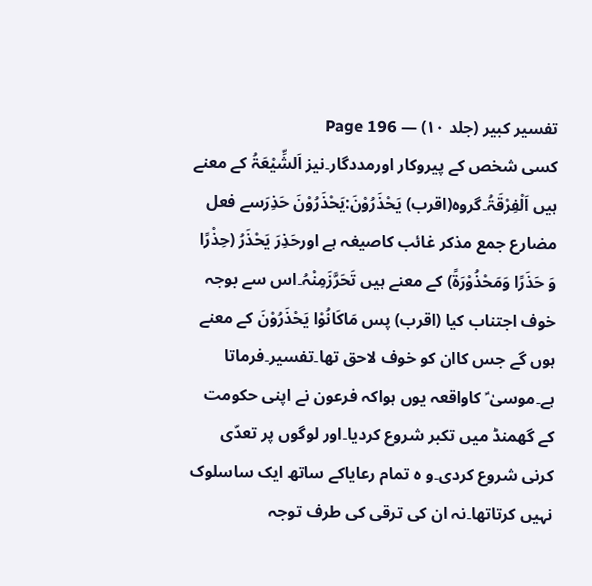تفسیر کبیر (جلد ۱۰) — Page 196
کسی شخص کے پیروکار اورمددگار۔نیز اَلشِّیْعَۃُ کے معنے ہیں اَلْفِرْقَۃُ۔گروہ(اقرب) یَحْذَرُوْنَ:یَحْذَرُوْنَ حَذِرَسے فعل مضارع جمع مذکر غائب کاصیغہ ہے اورحَذِرَ یَحْذَرُ (حِذْرًا وَ حَذَرًا وَمَحْذُوْرَۃً) کے معنے ہیں تَحَرَّزَمِنْہُ۔اس سے بوجہ خوف اجتناب کیا (اقرب) پس مَاکَانُوْا یَحْذَرُوْنَ کے معنے ہوں گے جس کاان کو خوف لاحق تھا۔تفسیر۔فرماتا ہے۔موسیٰ ؑ کاواقعہ یوں ہواکہ فرعون نے اپنی حکومت کے گھمنڈ میں تکبر شروع کردیا۔اور لوگوں پر تعدّی کرنی شروع کردی۔و ہ تمام رعایاکے ساتھ ایک ساسلوک نہیں کرتاتھا۔نہ ان کی ترقی کی طرف توجہ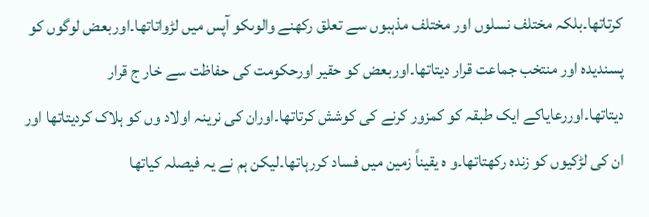کرتاتھا۔بلکہ مختلف نسلوں اور مختلف مذہبوں سے تعلق رکھنے والوںکو آپس میں لڑواتاتھا۔اوربعض لوگوں کو پسندیدہ اور منتخب جماعت قرار دیتاتھا۔اوربعض کو حقیر اورحکومت کی حفاظت سے خار ج قرار دیتاتھا۔اوررعایاکے ایک طبقہ کو کمزور کرنے کی کوشش کرتاتھا۔اوران کی نرینہ اولاد وں کو ہلاک کردیتاتھا اور ان کی لڑکیوں کو زندہ رکھتاتھا۔و ہ یقیناً زمین میں فساد کررہاتھا۔لیکن ہم نے یہ فیصلہ کیاتھا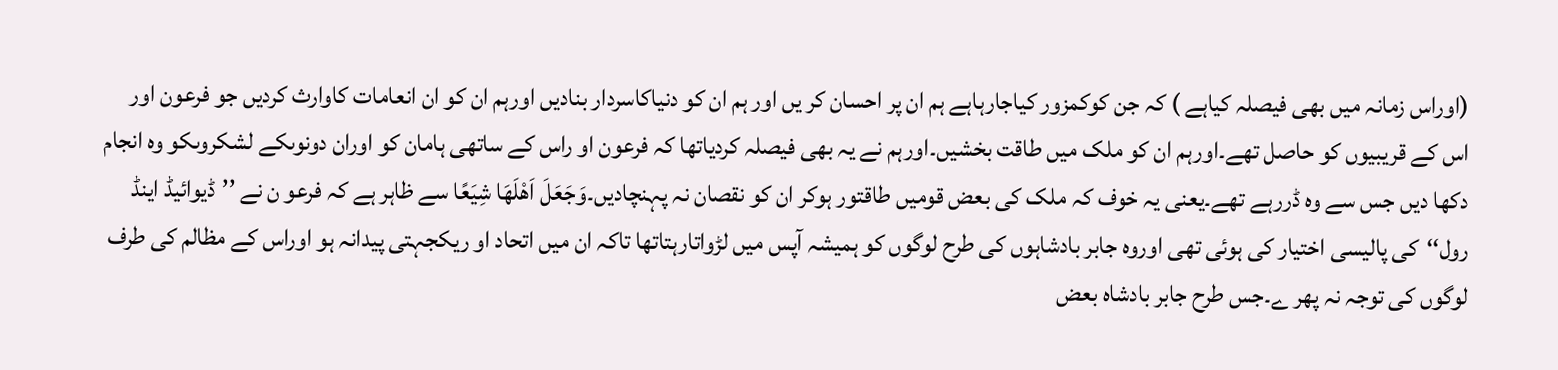(اوراس زمانہ میں بھی فیصلہ کیاہے ) کہ جن کوکمزور کیاجارہاہے ہم ان پر احسان کر یں اور ہم ان کو دنیاکاسردار بنادیں اورہم ان کو ان انعامات کاوارث کردیں جو فرعون اور اس کے قریبیوں کو حاصل تھے۔اورہم ان کو ملک میں طاقت بخشیں۔اورہم نے یہ بھی فیصلہ کردیاتھا کہ فرعون او راس کے ساتھی ہامان کو اوران دونوںکے لشکروںکو وہ انجام دکھا دیں جس سے وہ ڈررہے تھے۔یعنی یہ خوف کہ ملک کی بعض قومیں طاقتور ہوکر ان کو نقصان نہ پہنچادیں۔وَجَعَلَ اَھْلَھَا شِیَعًا سے ظاہر ہے کہ فرعو ن نے ’’ڈیوائیڈ اینڈ رول‘‘کی پالیسی اختیار کی ہوئی تھی اوروہ جابر بادشاہوں کی طرح لوگوں کو ہمیشہ آپس میں لڑواتارہتاتھا تاکہ ان میں اتحاد او ریکجہتی پیدانہ ہو اوراس کے مظالم کی طرف لوگوں کی توجہ نہ پھر ے۔جس طرح جابر بادشاہ بعض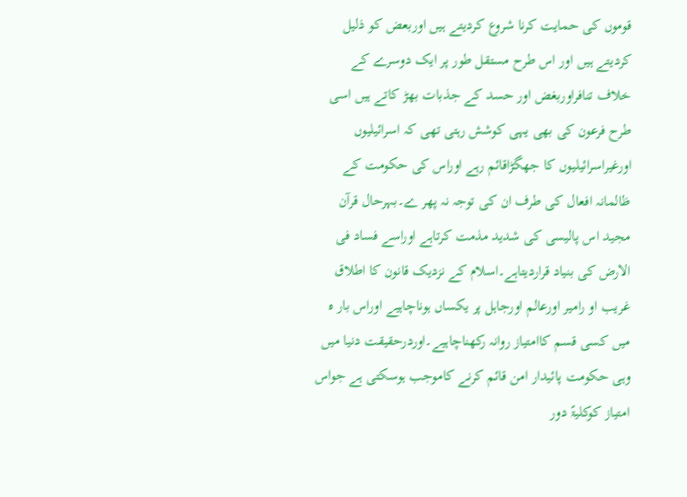قوموں کی حمایت کرنا شروع کردیتے ہیں اوربعض کو ذلیل کردیتے ہیں اور اس طرح مستقل طور پر ایک دوسرے کے خلاف تنافراوربغض اور حسد کے جذبات بھڑ کاتے ہیں اسی طرح فرعون کی بھی یہی کوشش رہتی تھی کہ اسرائیلیوں اورغیراسرائیلیوں کا جھگڑاقائم رہے اوراس کی حکومت کے ظالمانہ افعال کی طرف ان کی توجہ نہ پھر ے۔بہرحال قرآن مجید اس پالیسی کی شدید مذمت کرتاہے اوراسے فساد فی الارض کی بنیاد قراردیتاہے۔اسلام کے نزدیک قانون کا اطلاق غریب او رامیر اورعالم اورجاہل پر یکساں ہوناچاہیے اوراس بار ہ میں کسی قسم کاامتیاز روانہ رکھناچاہیے۔اوردرحقیقت دنیا میں وہی حکومت پائیدار امن قائم کرنے کاموجب ہوسکتی ہے جواس امتیاز کوکلیۃً دور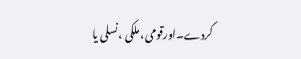کردے۔اورقومی، ملکی ،نسلی یا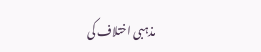مذہبی اختلاف کی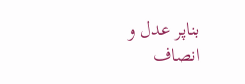بناپر عدل و انصاف